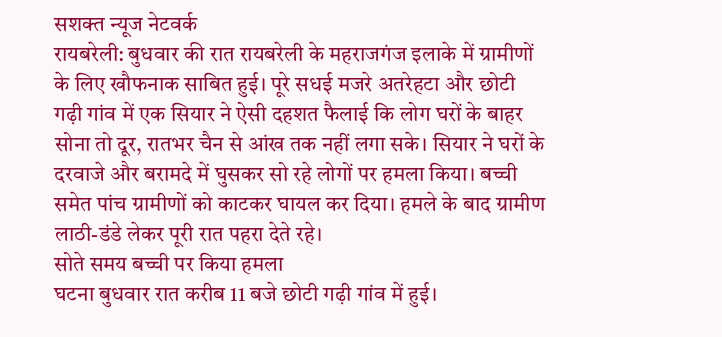सशक्त न्यूज नेटवर्क
रायबरेली: बुधवार की रात रायबरेली के महराजगंज इलाके में ग्रामीणों के लिए खौफनाक साबित हुई। पूरे सधई मजरे अतरेहटा और छोटी गढ़ी गांव में एक सियार ने ऐसी दहशत फैलाई कि लोग घरों के बाहर सोना तो दूर, रातभर चैन से आंख तक नहीं लगा सके। सियार ने घरों के दरवाजे और बरामदे में घुसकर सो रहे लोगों पर हमला किया। बच्ची समेत पांच ग्रामीणों को काटकर घायल कर दिया। हमले के बाद ग्रामीण लाठी-डंडे लेकर पूरी रात पहरा देते रहे।
सोते समय बच्ची पर किया हमला
घटना बुधवार रात करीब 11 बजे छोटी गढ़ी गांव में हुई।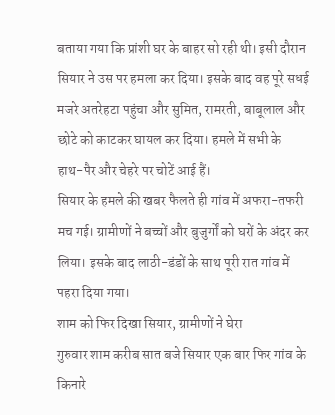बताया गया कि प्रांशी घर के बाहर सो रही थी। इसी दौरान सियार ने उस पर हमला कर दिया। इसके बाद वह पूरे सधई मजरे अतरेहटा पहुंचा और सुमित, रामरती, बाबूलाल और छोटे को काटकर घायल कर दिया। हमले में सभी के हाथ-पैर और चेहरे पर चोटें आई हैं।
सियार के हमले की खबर फैलते ही गांव में अफरा-तफरी मच गई। ग्रामीणों ने बच्चों और बुजुर्गों को घरों के अंदर कर लिया। इसके बाद लाठी-डंडों के साथ पूरी रात गांव में पहरा दिया गया।
शाम को फिर दिखा सियार, ग्रामीणों ने घेरा
गुरुवार शाम करीब सात बजे सियार एक बार फिर गांव के किनारे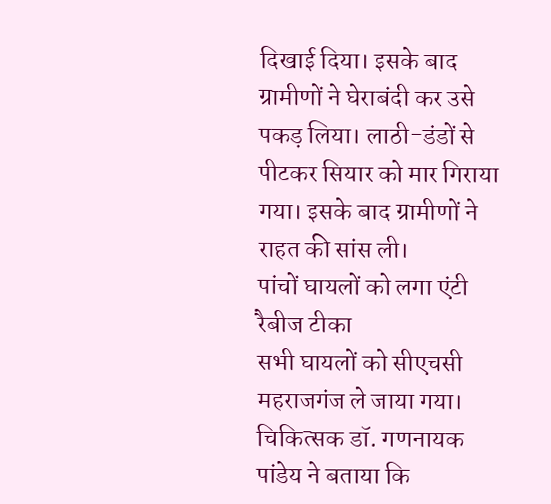दिखाई दिया। इसके बाद ग्रामीणों ने घेराबंदी कर उसे पकड़ लिया। लाठी-डंडों से पीटकर सियार को मार गिराया गया। इसके बाद ग्रामीणों ने राहत की सांस ली।
पांचों घायलों को लगा एंटी रैबीज टीका
सभी घायलों को सीएचसी महराजगंज ले जाया गया। चिकित्सक डॉ. गणनायक पांडेय ने बताया कि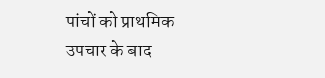पांचों को प्राथमिक उपचार के बाद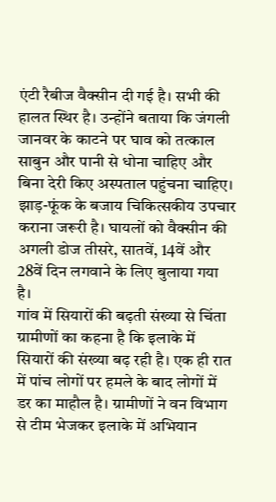एंटी रैबीज वैक्सीन दी गई है। सभी की हालत स्थिर है। उन्होंने बताया कि जंगली जानवर के काटने पर घाव को तत्काल साबुन और पानी से धोना चाहिए और बिना देरी किए अस्पताल पहुंचना चाहिए। झाड़-फूंक के बजाय चिकित्सकीय उपचार कराना जरूरी है। घायलों को वैक्सीन की अगली डोज तीसरे, सातवें, 14वें और 28वें दिन लगवाने के लिए बुलाया गया है।
गांव में सियारों की बढ़ती संख्या से चिंता
ग्रामीणों का कहना है कि इलाके में सियारों की संख्या बढ़ रही है। एक ही रात में पांच लोगों पर हमले के बाद लोगों में डर का माहौल है। ग्रामीणों ने वन विभाग से टीम भेजकर इलाके में अभियान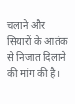चलाने और सियारों के आतंक से निजात दिलाने की मांग की है।